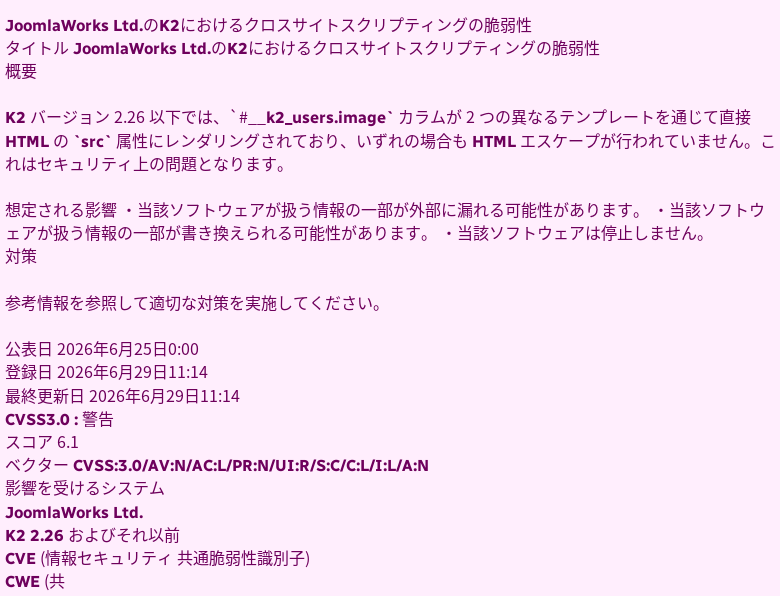JoomlaWorks Ltd.のK2におけるクロスサイトスクリプティングの脆弱性
タイトル JoomlaWorks Ltd.のK2におけるクロスサイトスクリプティングの脆弱性
概要

K2 バージョン 2.26 以下では、`#__k2_users.image` カラムが 2 つの異なるテンプレートを通じて直接 HTML の `src` 属性にレンダリングされており、いずれの場合も HTML エスケープが行われていません。これはセキュリティ上の問題となります。

想定される影響 ・当該ソフトウェアが扱う情報の一部が外部に漏れる可能性があります。 ・当該ソフトウェアが扱う情報の一部が書き換えられる可能性があります。 ・当該ソフトウェアは停止しません。
対策

参考情報を参照して適切な対策を実施してください。

公表日 2026年6月25日0:00
登録日 2026年6月29日11:14
最終更新日 2026年6月29日11:14
CVSS3.0 : 警告
スコア 6.1
ベクター CVSS:3.0/AV:N/AC:L/PR:N/UI:R/S:C/C:L/I:L/A:N
影響を受けるシステム
JoomlaWorks Ltd.
K2 2.26 およびそれ以前
CVE (情報セキュリティ 共通脆弱性識別子)
CWE (共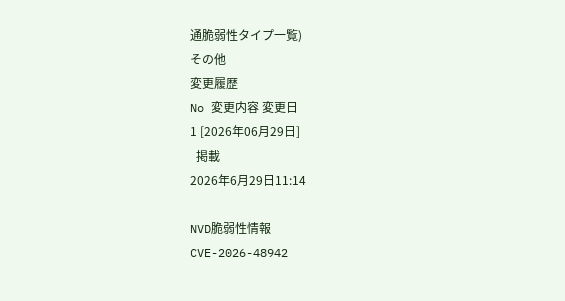通脆弱性タイプ一覧)
その他
変更履歴
No 変更内容 変更日
1 [2026年06月29日]
  掲載
2026年6月29日11:14

NVD脆弱性情報
CVE-2026-48942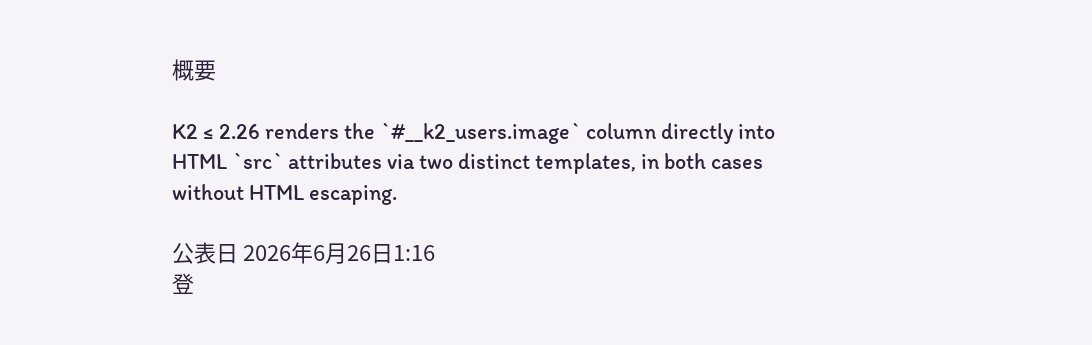概要

K2 ≤ 2.26 renders the `#__k2_users.image` column directly into HTML `src` attributes via two distinct templates, in both cases without HTML escaping.

公表日 2026年6月26日1:16
登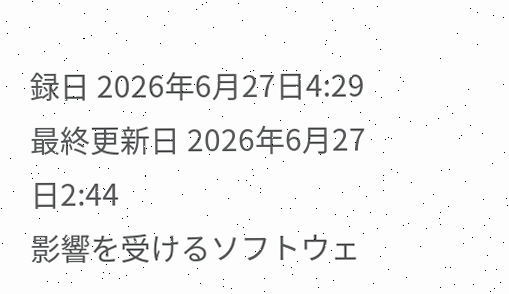録日 2026年6月27日4:29
最終更新日 2026年6月27日2:44
影響を受けるソフトウェ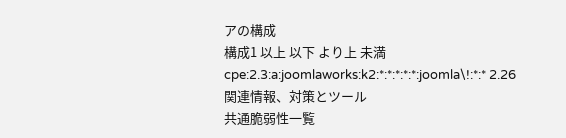アの構成
構成1 以上 以下 より上 未満
cpe:2.3:a:joomlaworks:k2:*:*:*:*:*:joomla\!:*:* 2.26
関連情報、対策とツール
共通脆弱性一覧